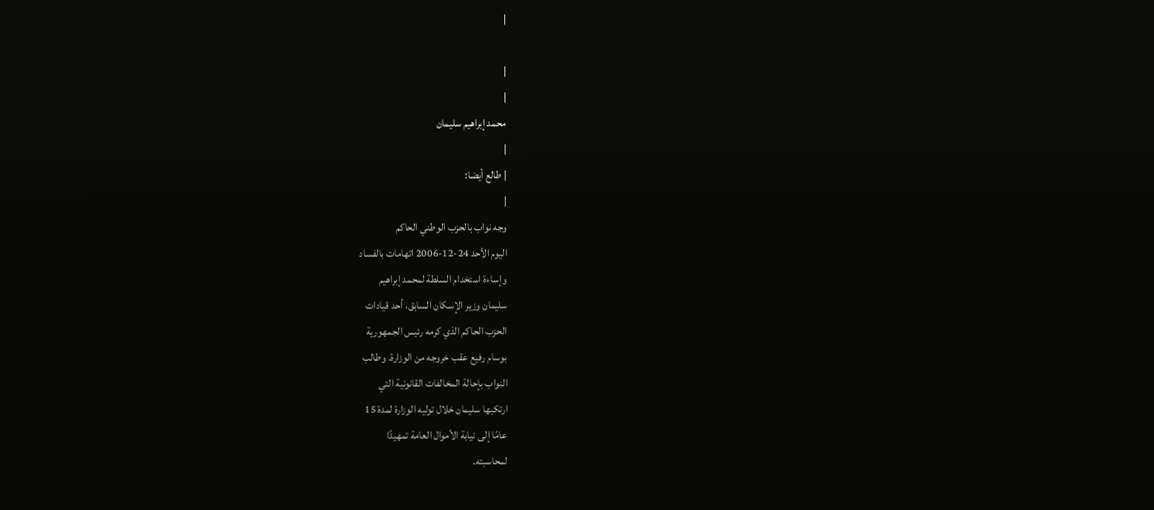|

|
|
محمد إبراهيم سليمان
|
| طالع أيضا:
|
وجه نواب بالحزب الوطني الحاكم
اليوم الأحد 24-12-2006 اتهامات بالفساد
وإساءة استخدام السلطة لمحمد إبراهيم
سليمان وزير الإسكان السابق، أحد قيادات
الحزب الحاكم الذي كرمه رئيس الجمهورية
بوسام رفيع عقب خروجه من الوزارة. وطالب
النواب بإحالة المخالفات القانونية التي
ارتكبها سليمان خلال توليه الوزارة لمدة 15
عامًا إلى نيابة الأموال العامة تمهيدًا
لمحاسبته.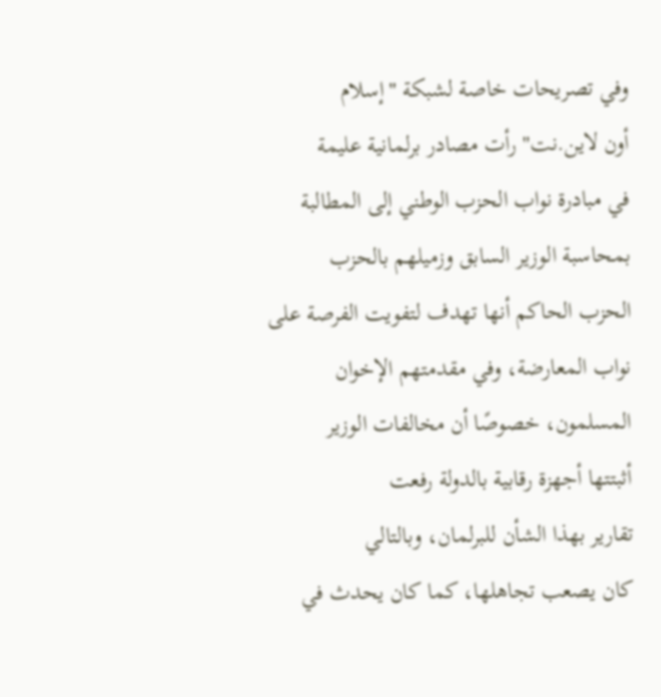وفي تصريحات خاصة لشبكة "إسلام
أون لاين.نت" رأت مصادر برلمانية عليمة
في مبادرة نواب الحزب الوطني إلى المطالبة
بمحاسبة الوزير السابق وزميلهم بالحزب
الحزب الحاكم أنها تهدف لتفويت الفرصة على
نواب المعارضة، وفي مقدمتهم الإخوان
المسلمون، خصوصًا أن مخالفات الوزير
أثبتتها أجهزة رقابية بالدولة رفعت
تقارير بهذا الشأن للبرلمان، وبالتالي
كان يصعب تجاهلها، كما كان يحدث في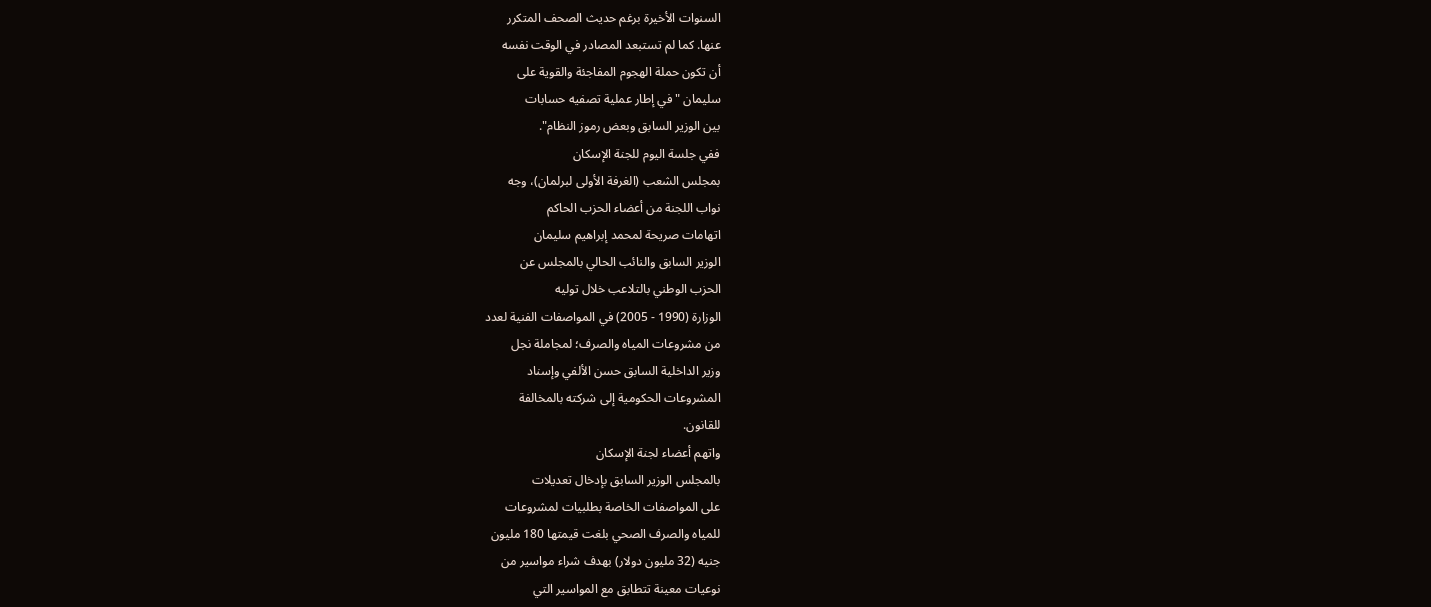السنوات الأخيرة برغم حديث الصحف المتكرر
عنها. كما لم تستبعد المصادر في الوقت نفسه
أن تكون حملة الهجوم المفاجئة والقوية على
سليمان " في إطار عملية تصفيه حسابات
بين الوزير السابق وبعض رموز النظام".
ففي جلسة اليوم للجنة الإسكان
بمجلس الشعب (الغرفة الأولى لبرلمان)، وجه
نواب اللجنة من أعضاء الحزب الحاكم
اتهامات صريحة لمحمد إبراهيم سليمان
الوزير السابق والنائب الحالي بالمجلس عن
الحزب الوطني بالتلاعب خلال توليه
الوزارة (1990 - 2005) في المواصفات الفنية لعدد
من مشروعات المياه والصرف؛ لمجاملة نجل
وزير الداخلية السابق حسن الألفي وإسناد
المشروعات الحكومية إلى شركته بالمخالفة
للقانون.
واتهم أعضاء لجنة الإسكان
بالمجلس الوزير السابق بإدخال تعديلات
على المواصفات الخاصة بطلبيات لمشروعات
للمياه والصرف الصحي بلغت قيمتها 180 مليون
جنيه (32 مليون دولار) بهدف شراء مواسير من
نوعيات معينة تتطابق مع المواسير التي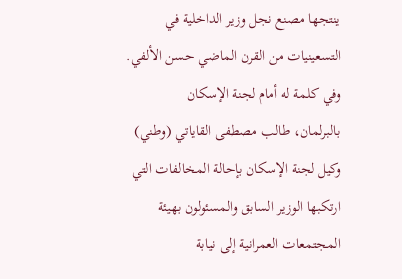ينتجها مصنع نجل وزير الداخلية في
التسعينيات من القرن الماضي حسن الألفي.
وفي كلمة له أمام لجنة الإسكان
بالبرلمان، طالب مصطفى القاياتي (وطني)
وكيل لجنة الإسكان بإحالة المخالفات التي
ارتكبها الوزير السابق والمسئولون بهيئة
المجتمعات العمرانية إلى نيابة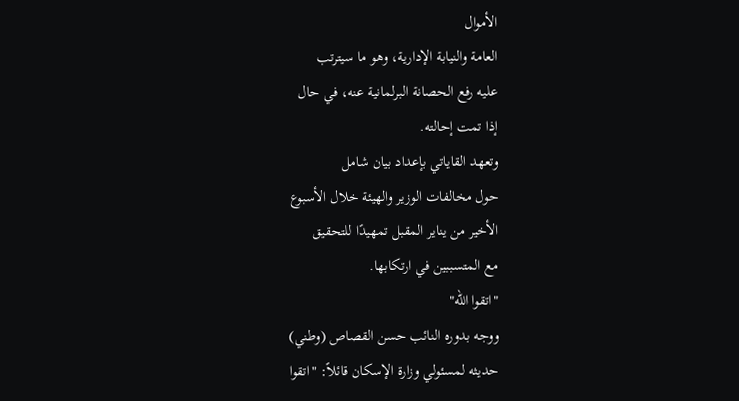الأموال
العامة والنيابة الإدارية، وهو ما سيترتب
عليه رفع الحصانة البرلمانية عنه، في حال
إذا تمت إحالته.
وتعهد القاياتي بإعداد بيان شامل
حول مخالفات الوزير والهيئة خلال الأسبوع
الأخير من يناير المقبل تمهيدًا للتحقيق
مع المتسببين في ارتكابها.
"اتقوا الله"
ووجه بدوره النائب حسن القصاص (وطني)
حديثه لمسئولي وزارة الإسكان قائلاً: "اتقوا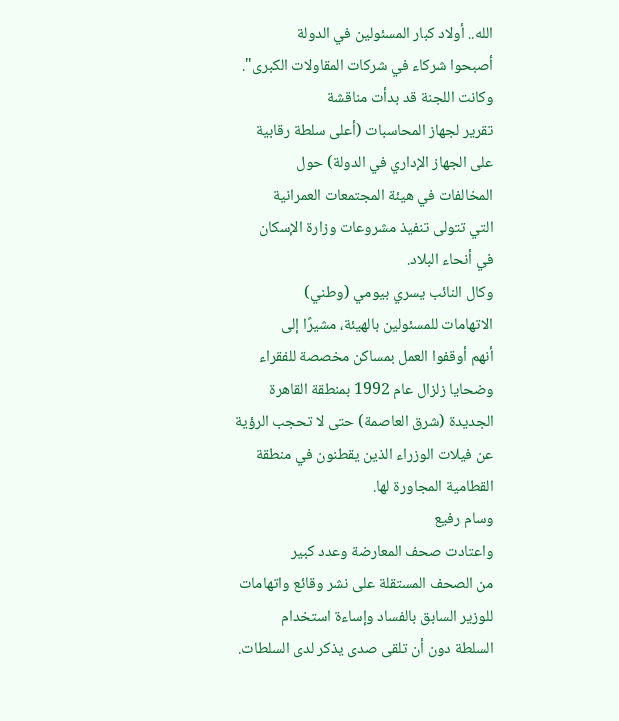الله.. أولاد كبار المسئولين في الدولة
أصبحوا شركاء في شركات المقاولات الكبرى".
وكانت اللجنة قد بدأت مناقشة
تقرير لجهاز المحاسبات (أعلى سلطة رقابية
على الجهاز الإداري في الدولة) حول
المخالفات في هيئة المجتمعات العمرانية
التي تتولى تنفيذ مشروعات وزارة الإسكان
في أنحاء البلاد.
وكال النائب يسري بيومي (وطني)
الاتهامات للمسئولين بالهيئة، مشيرًا إلى
أنهم أوقفوا العمل بمساكن مخصصة للفقراء
وضحايا زلزال عام 1992 بمنطقة القاهرة
الجديدة (شرق العاصمة) حتى لا تحجب الرؤية
عن فيلات الوزراء الذين يقطنون في منطقة
القطامية المجاورة لها.
وسام رفيع
واعتادت صحف المعارضة وعدد كبير
من الصحف المستقلة على نشر وقائع واتهامات
للوزير السابق بالفساد وإساءة استخدام
السلطة دون أن تلقى صدى يذكر لدى السلطات.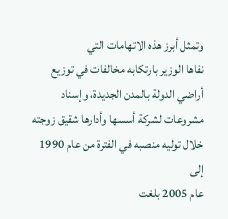وتمثل أبرز هذه الاتهامات التي
نفاها الوزير بارتكابه مخالفات في توزيع
أراضي الدولة بالمدن الجديدة، وإسناد
مشروعات لشركة أسسها وأدارها شقيق زوجته
خلال توليه منصبه في الفترة من عام 1990 إلى
عام 2005 بلغت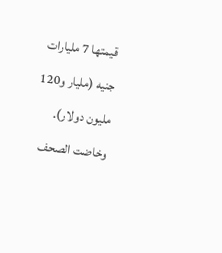قيمتها 7 مليارات جنيه (مليار و120
مليون دولار).
وخاضت الصحف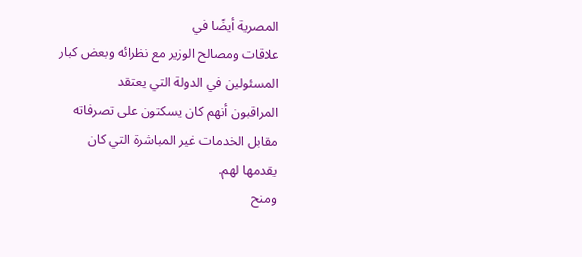المصرية أيضًا في
علاقات ومصالح الوزير مع نظرائه وبعض كبار
المسئولين في الدولة التي يعتقد
المراقبون أنهم كان يسكتون على تصرفاته
مقابل الخدمات غير المباشرة التي كان
يقدمها لهم.
ومنح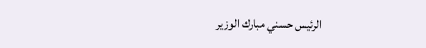الرئيس حسني مبارك الوزير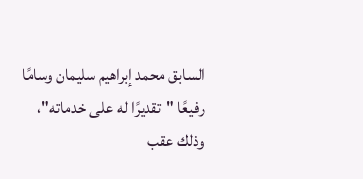السابق محمد إبراهيم سليمان وسامًا
رفيعًا "تقديرًا له على خدماته"،
وذلك عقب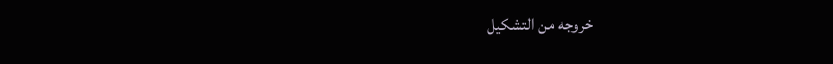خروجه من التشكيل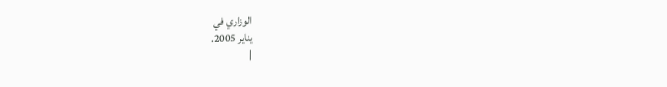الوزاري في
يناير 2005.
|